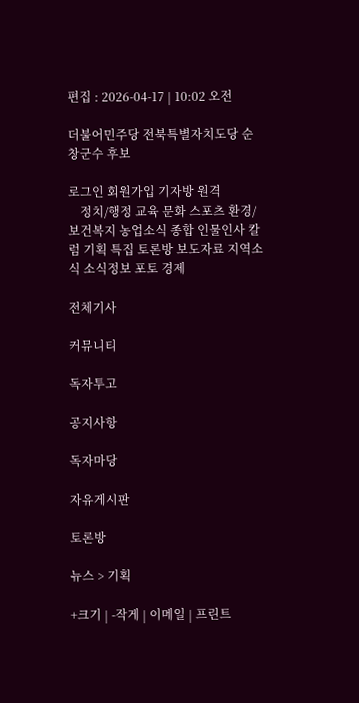편집 : 2026-04-17 | 10:02 오전

더불어민주당 전북특별자치도당 순창군수 후보

로그인 회원가입 기자방 원격
    정치/행정 교육 문화 스포츠 환경/보건복지 농업소식 종합 인물인사 칼럼 기획 특집 토론방 보도자료 지역소식 소식정보 포토 경제

전체기사

커뮤니티

독자투고

공지사항

독자마당

자유게시판

토론방

뉴스 > 기획

+크기 | -작게 | 이메일 | 프린트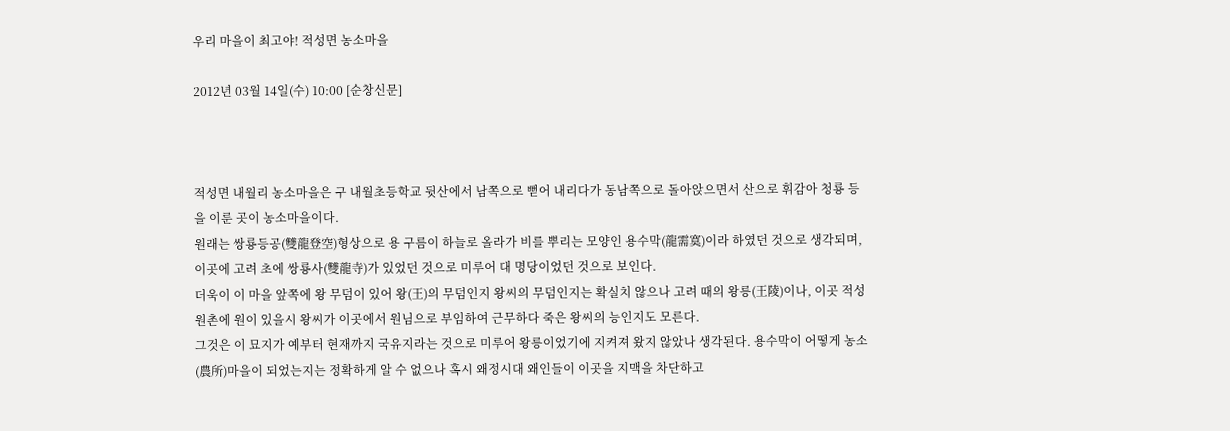우리 마을이 최고야! 적성면 농소마을

2012년 03월 14일(수) 10:00 [순창신문]



적성면 내월리 농소마을은 구 내월초등학교 뒷산에서 남쪽으로 뻗어 내리다가 동남쪽으로 돌아앉으면서 산으로 휘감아 청룡 등을 이룬 곳이 농소마을이다.
원래는 쌍룡등공(雙龍登空)형상으로 용 구름이 하늘로 올라가 비를 뿌리는 모양인 용수막(龍需寞)이라 하였던 것으로 생각되며, 이곳에 고려 초에 쌍룡사(雙龍寺)가 있었던 것으로 미루어 대 명당이었던 것으로 보인다.
더욱이 이 마을 앞쪽에 왕 무덤이 있어 왕(王)의 무덤인지 왕씨의 무덤인지는 확실치 않으나 고려 때의 왕릉(王陵)이나, 이곳 적성 원촌에 원이 있을시 왕씨가 이곳에서 원님으로 부임하여 근무하다 죽은 왕씨의 능인지도 모른다.
그것은 이 묘지가 예부터 현재까지 국유지라는 것으로 미루어 왕릉이었기에 지켜져 왔지 않았나 생각된다. 용수막이 어떻게 농소(農所)마을이 되었는지는 정확하게 알 수 없으나 혹시 왜정시대 왜인들이 이곳을 지맥을 차단하고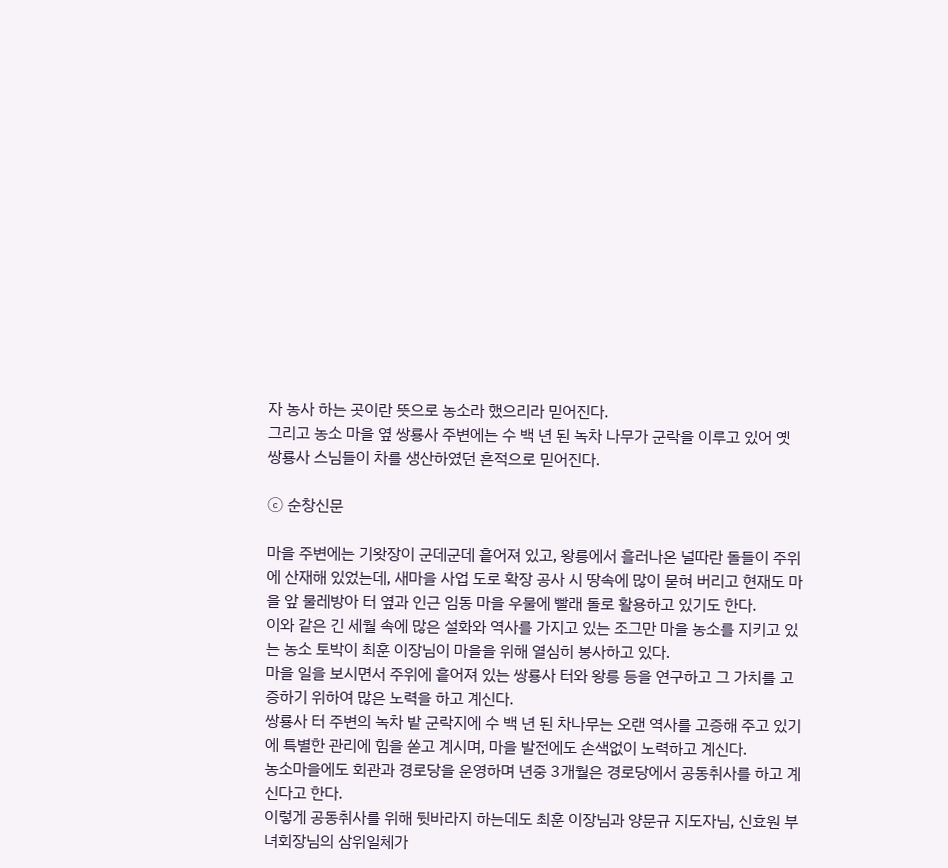자 농사 하는 곳이란 뜻으로 농소라 했으리라 믿어진다.
그리고 농소 마을 옆 쌍룡사 주변에는 수 백 년 된 녹차 나무가 군락을 이루고 있어 옛 쌍룡사 스님들이 차를 생산하였던 흔적으로 믿어진다.

ⓒ 순창신문

마을 주변에는 기왓장이 군데군데 흩어져 있고, 왕릉에서 흘러나온 널따란 돌들이 주위에 산재해 있었는데, 새마을 사업 도로 확장 공사 시 땅속에 많이 묻혀 버리고 현재도 마을 앞 물레방아 터 옆과 인근 임동 마을 우물에 빨래 돌로 활용하고 있기도 한다.
이와 같은 긴 세월 속에 많은 설화와 역사를 가지고 있는 조그만 마을 농소를 지키고 있는 농소 토박이 최훈 이장님이 마을을 위해 열심히 봉사하고 있다.
마을 일을 보시면서 주위에 흩어져 있는 쌍룡사 터와 왕릉 등을 연구하고 그 가치를 고증하기 위하여 많은 노력을 하고 계신다.
쌍룡사 터 주변의 녹차 밭 군락지에 수 백 년 된 차나무는 오랜 역사를 고증해 주고 있기에 특별한 관리에 힘을 쏟고 계시며, 마을 발전에도 손색없이 노력하고 계신다.
농소마을에도 회관과 경로당을 운영하며 년중 3개월은 경로당에서 공동취사를 하고 계신다고 한다.
이렇게 공동취사를 위해 뒷바라지 하는데도 최훈 이장님과 양문규 지도자님, 신효원 부녀회장님의 삼위일체가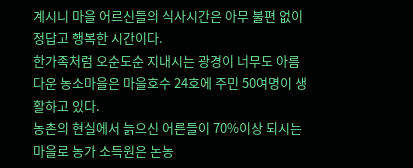계시니 마을 어르신들의 식사시간은 아무 불편 없이 정답고 행복한 시간이다.
한가족처럼 오순도순 지내시는 광경이 너무도 아름다운 농소마을은 마을호수 24호에 주민 50여명이 생활하고 있다.
농촌의 현실에서 늙으신 어른들이 70%이상 되시는 마을로 농가 소득원은 논농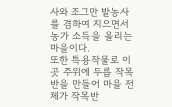사와 조그만 밭농사를 겸하여 지으면서 농가 소득을 올리는 마을이다.
또한 특용작물로 이곳 주위에 두릅 작목반을 만들어 마을 전체가 작목반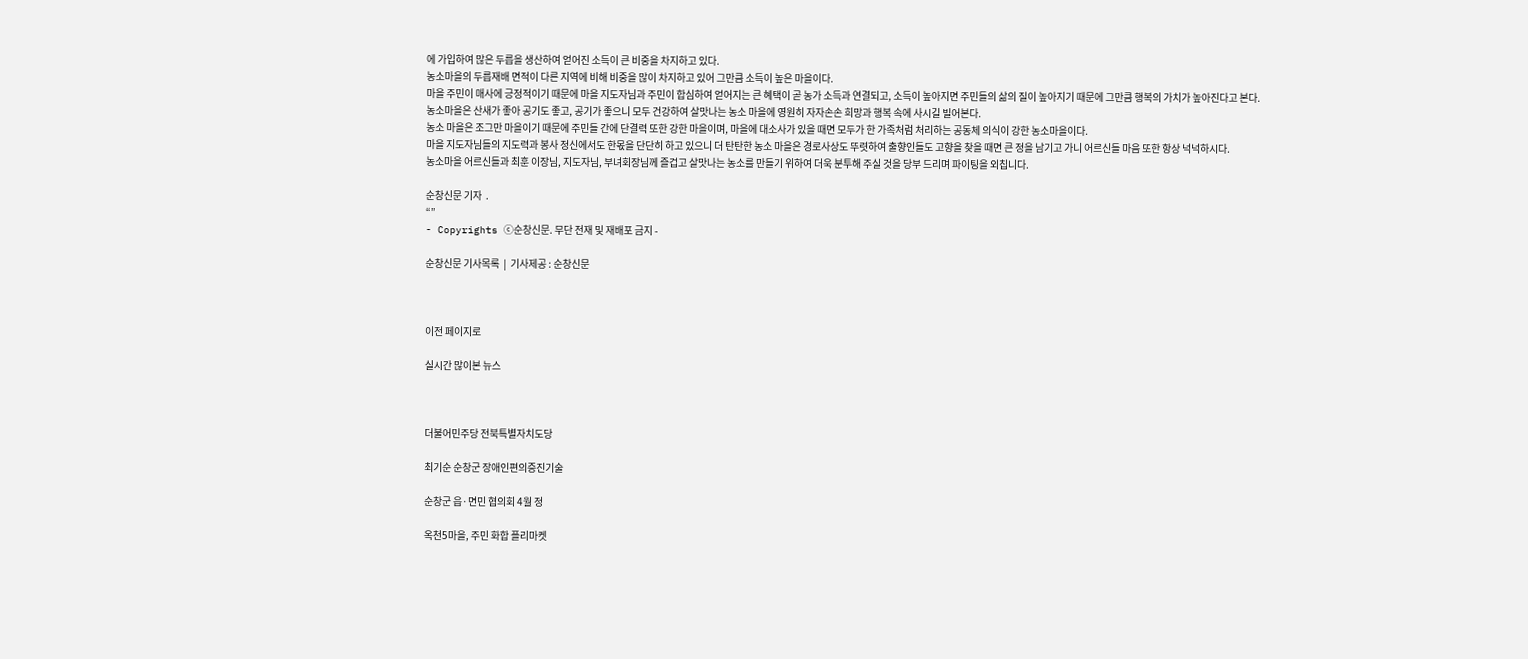에 가입하여 많은 두릅을 생산하여 얻어진 소득이 큰 비중을 차지하고 있다.
농소마을의 두릅재배 면적이 다른 지역에 비해 비중을 많이 차지하고 있어 그만큼 소득이 높은 마을이다.
마을 주민이 매사에 긍정적이기 때문에 마을 지도자님과 주민이 합심하여 얻어지는 큰 혜택이 곧 농가 소득과 연결되고, 소득이 높아지면 주민들의 삶의 질이 높아지기 때문에 그만큼 행복의 가치가 높아진다고 본다.
농소마을은 산새가 좋아 공기도 좋고, 공기가 좋으니 모두 건강하여 살맛나는 농소 마을에 영원히 자자손손 희망과 행복 속에 사시길 빌어본다.
농소 마을은 조그만 마을이기 때문에 주민들 간에 단결력 또한 강한 마을이며, 마을에 대소사가 있을 때면 모두가 한 가족처럼 처리하는 공동체 의식이 강한 농소마을이다.
마을 지도자님들의 지도력과 봉사 정신에서도 한몫을 단단히 하고 있으니 더 탄탄한 농소 마을은 경로사상도 뚜렷하여 출향인들도 고향을 찾을 때면 큰 정을 남기고 가니 어르신들 마음 또한 항상 넉넉하시다.
농소마을 어르신들과 최훈 이장님, 지도자님, 부녀회장님께 즐겁고 살맛나는 농소를 만들기 위하여 더욱 분투해 주실 것을 당부 드리며 파이팅을 외칩니다.

순창신문 기자  .
“”
- Copyrights ⓒ순창신문. 무단 전재 및 재배포 금지 -

순창신문 기사목록  |  기사제공 : 순창신문



이전 페이지로

실시간 많이본 뉴스



더불어민주당 전북특별자치도당

최기순 순창군 장애인편의증진기술

순창군 읍·면민 협의회 4월 정

옥천5마을, 주민 화합 플리마켓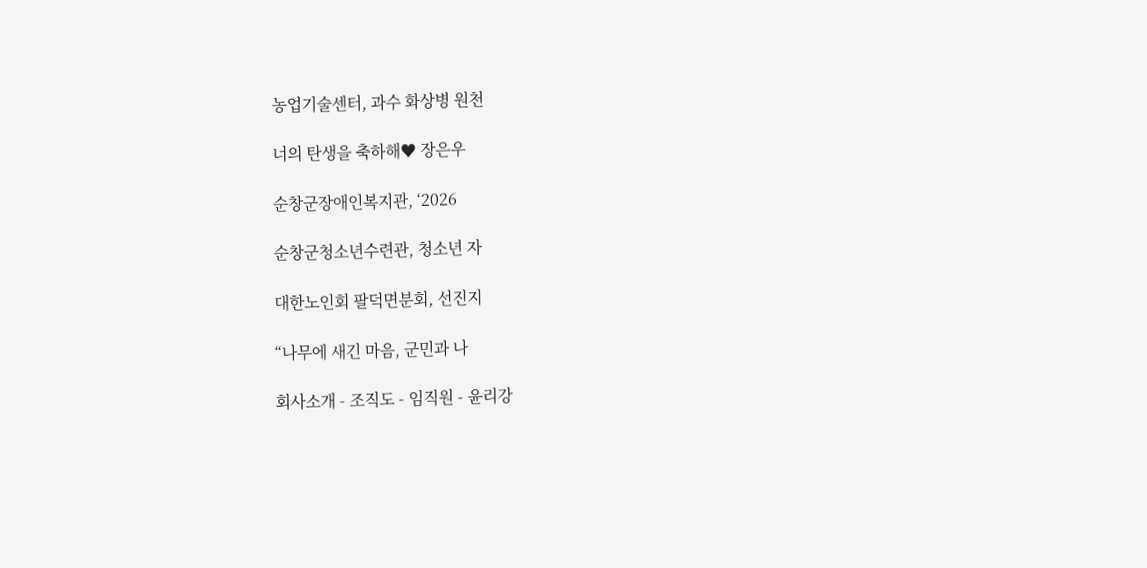농업기술센터, 과수 화상병 원천

너의 탄생을 축하해♥ 장은우

순창군장애인복지관, ‘2026

순창군청소년수련관, 청소년 자

대한노인회 팔덕면분회, 선진지

“나무에 새긴 마음, 군민과 나

회사소개 - 조직도 - 임직원 - 윤리강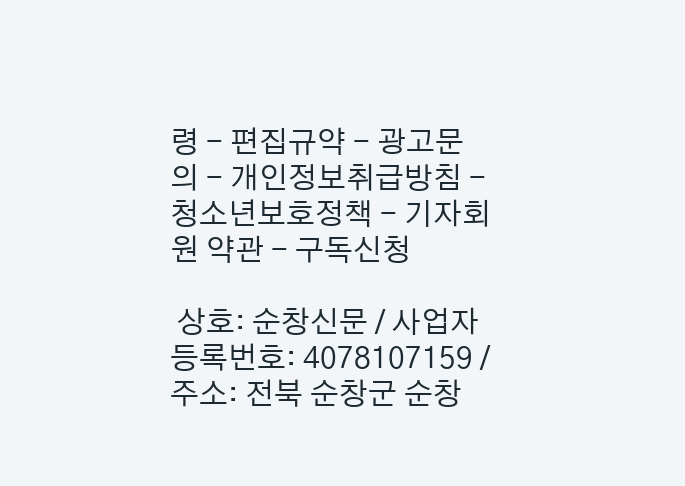령 - 편집규약 - 광고문의 - 개인정보취급방침 - 청소년보호정책 - 기자회원 약관 - 구독신청

 상호: 순창신문 / 사업자등록번호: 4078107159 / 주소: 전북 순창군 순창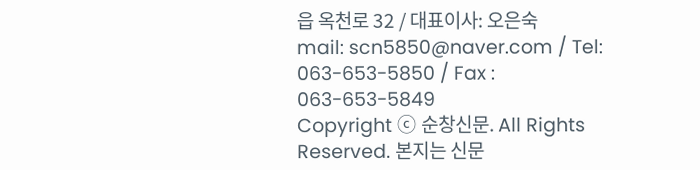읍 옥천로 32 / 대표이사: 오은숙
mail: scn5850@naver.com / Tel: 063-653-5850 / Fax : 063-653-5849
Copyright ⓒ 순창신문. All Rights Reserved. 본지는 신문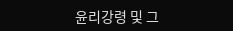윤리강령 및 그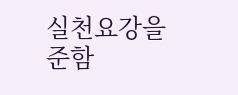실천요강을 준함